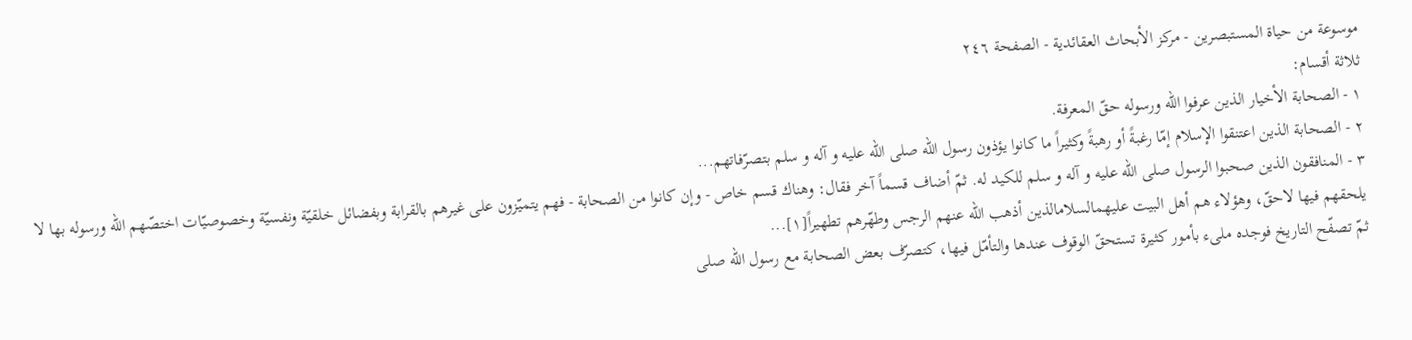موسوعة من حياة المستبصرين - مركز الأبحاث العقائدية - الصفحة ٢٤٦
ثلاثة أقسام:
١ - الصحابة الأخيار الذين عرفوا اللّه ورسوله حقّ المعرفة.
٢ - الصحابة الذين اعتنقوا الإسلام إمّا رغبةً أو رهبةً وكثيراً ما كانوا يؤذون رسول اللّه صلى الله عليه و آله و سلم بتصرّفاتهم...
٣ - المنافقون الذين صحبوا الرسول صلى الله عليه و آله و سلم للكيد له. ثمّ أضاف قسماً آخر فقال: وهناك قسم خاص - وإن كانوا من الصحابة - فهم يتميّزون على غيرهم بالقرابة وبفضائل خلقيّة ونفسيّة وخصوصيّات اختصّهم اللّه ورسوله بها لا يلحقهم فيها لاحقّ، وهؤلاء هم أهل البيت عليهمالسلامالذين أذهب اللّه عنهم الرجس وطهّرهم تطهيراً[١]...
ثمّ تصفّح التاريخ فوجده ملىء بأمور كثيرة تستحقّ الوقوف عندها والتأمّل فيها، كتصرّف بعض الصحابة مع رسول اللّه صلى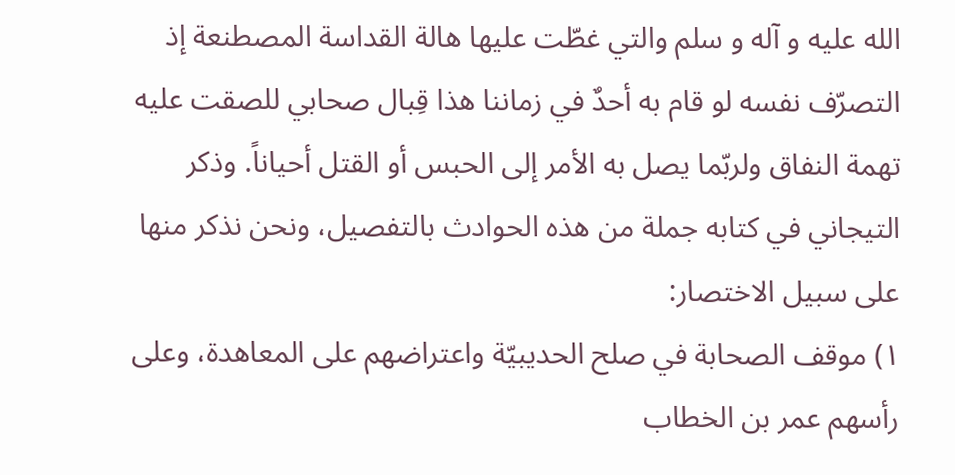الله عليه و آله و سلم والتي غطّت عليها هالة القداسة المصطنعة إذ التصرّف نفسه لو قام به أحدٌ في زماننا هذا قِبال صحابي للصقت عليه تهمة النفاق ولربّما يصل به الأمر إلى الحبس أو القتل أحياناً. وذكر التيجاني في كتابه جملة من هذه الحوادث بالتفصيل، ونحن نذكر منها على سبيل الاختصار:
١) موقف الصحابة في صلح الحديبيّة واعتراضهم على المعاهدة، وعلى رأسهم عمر بن الخطاب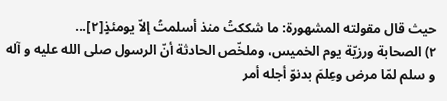حيث قال مقولته المشهورة: ما شككتُ منذ أسلمتُ إلاّ يومئذٍ[٢]...
٢) الصحابة ورزيّة يوم الخميس، وملخّص الحادثة أنّ الرسول صلى الله عليه و آله و سلم لمّا مرض وعِلمَ بدنوّ أجله أمر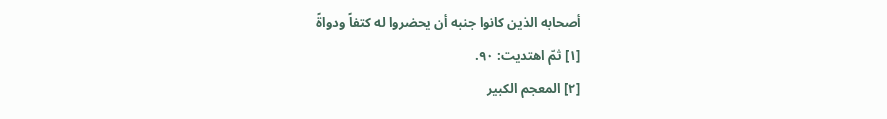أصحابه الذين كانوا جنبه أن يحضروا له كتفاً ودواةً
[١] ثمّ اهتديت: ٩٠.
[٢] المعجم الكبير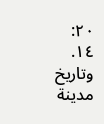٢٠: ١٤. وتاريخ مدينة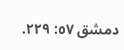دمشق ٥٧: ٢٢٩.